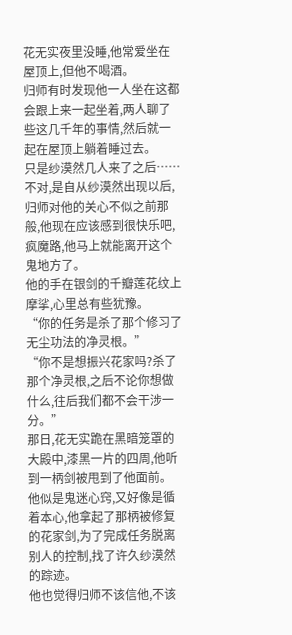花无实夜里没睡,他常爱坐在屋顶上,但他不喝酒。
归师有时发现他一人坐在这都会跟上来一起坐着,两人聊了些这几千年的事情,然后就一起在屋顶上躺着睡过去。
只是纱漠然几人来了之后……不对,是自从纱漠然出现以后,归师对他的关心不似之前那般,他现在应该感到很快乐吧,疯魔路,他马上就能离开这个鬼地方了。
他的手在银剑的千瓣莲花纹上摩挲,心里总有些犹豫。
“你的任务是杀了那个修习了无尘功法的净灵根。”
“你不是想振兴花家吗?杀了那个净灵根,之后不论你想做什么,往后我们都不会干涉一分。”
那日,花无实跪在黑暗笼罩的大殿中,漆黑一片的四周,他听到一柄剑被甩到了他面前。
他似是鬼迷心窍,又好像是循着本心,他拿起了那柄被修复的花家剑,为了完成任务脱离别人的控制,找了许久纱漠然的踪迹。
他也觉得归师不该信他,不该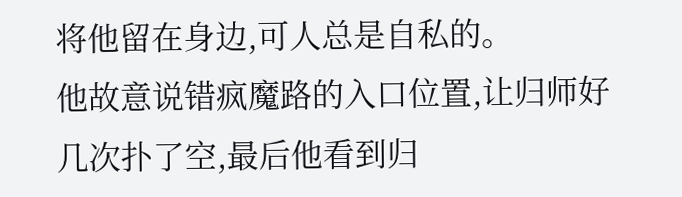将他留在身边,可人总是自私的。
他故意说错疯魔路的入口位置,让归师好几次扑了空,最后他看到归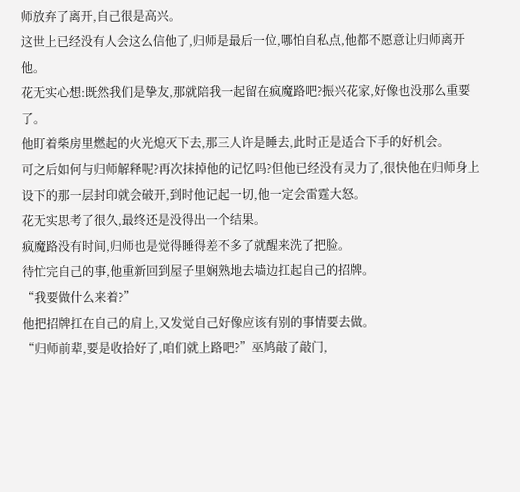师放弃了离开,自己很是高兴。
这世上已经没有人会这么信他了,归师是最后一位,哪怕自私点,他都不愿意让归师离开他。
花无实心想:既然我们是挚友,那就陪我一起留在疯魔路吧?振兴花家,好像也没那么重要了。
他盯着柴房里燃起的火光熄灭下去,那三人许是睡去,此时正是适合下手的好机会。
可之后如何与归师解释呢?再次抹掉他的记忆吗?但他已经没有灵力了,很快他在归师身上设下的那一层封印就会破开,到时他记起一切,他一定会雷霆大怒。
花无实思考了很久,最终还是没得出一个结果。
疯魔路没有时间,归师也是觉得睡得差不多了就醒来洗了把脸。
待忙完自己的事,他重新回到屋子里娴熟地去墙边扛起自己的招牌。
“我要做什么来着?”
他把招牌扛在自己的肩上,又发觉自己好像应该有别的事情要去做。
“归师前辈,要是收拾好了,咱们就上路吧?”巫鸠敲了敲门,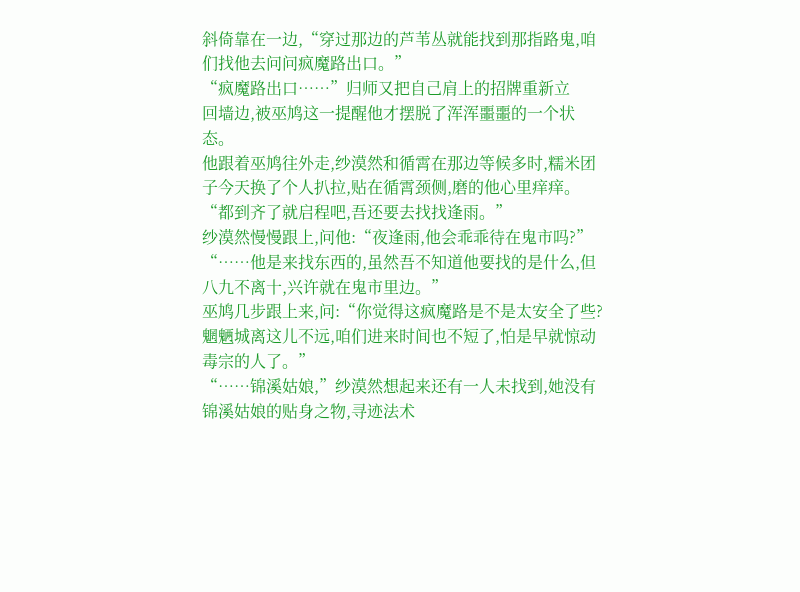斜倚靠在一边,“穿过那边的芦苇丛就能找到那指路鬼,咱们找他去问问疯魔路出口。”
“疯魔路出口……”归师又把自己肩上的招牌重新立
回墙边,被巫鸠这一提醒他才摆脱了浑浑噩噩的一个状态。
他跟着巫鸠往外走,纱漠然和循霄在那边等候多时,糯米团子今天换了个人扒拉,贴在循霄颈侧,磨的他心里痒痒。
“都到齐了就启程吧,吾还要去找找逢雨。”
纱漠然慢慢跟上,问他:“夜逢雨,他会乖乖待在鬼市吗?”
“……他是来找东西的,虽然吾不知道他要找的是什么,但八九不离十,兴许就在鬼市里边。”
巫鸠几步跟上来,问:“你觉得这疯魔路是不是太安全了些?魍魉城离这儿不远,咱们进来时间也不短了,怕是早就惊动毒宗的人了。”
“……锦溪姑娘,”纱漠然想起来还有一人未找到,她没有锦溪姑娘的贴身之物,寻迹法术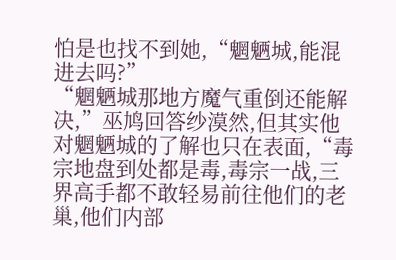怕是也找不到她,“魍魉城,能混进去吗?”
“魍魉城那地方魔气重倒还能解决,”巫鸠回答纱漠然,但其实他对魍魉城的了解也只在表面,“毒宗地盘到处都是毒,毒宗一战,三界高手都不敢轻易前往他们的老巢,他们内部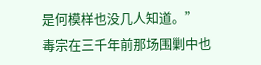是何模样也没几人知道。”
毒宗在三千年前那场围剿中也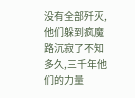没有全部歼灭,他们躲到疯魔路沉寂了不知多久,三千年他们的力量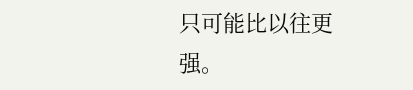只可能比以往更强。